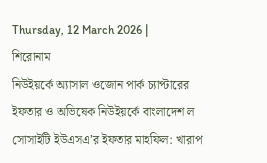Thursday, 12 March 2026 |
শিরোনাম
নিউইয়র্কে অ্যাসাল ওজোন পার্ক চ্যাপ্টারের ইফতার ও অভিষেক নিউইয়র্কে বাংলাদেশ ল সোসাইটি ইউএসএ’র ইফতার মাহফিল: খারাপ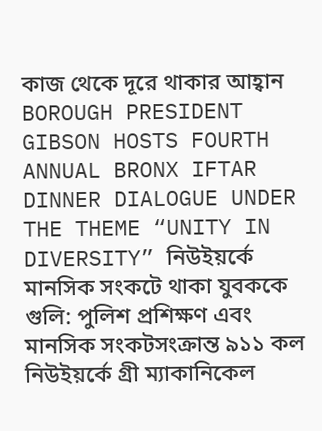কাজ থেকে দূরে থাকার আহ্বান BOROUGH PRESIDENT GIBSON HOSTS FOURTH ANNUAL BRONX IFTAR DINNER DIALOGUE UNDER THE THEME “UNITY IN DIVERSITY” নিউইয়র্কে মানসিক সংকটে থাকা যুবককে গুলি: পুলিশ প্রশিক্ষণ এবং মানসিক সংকটসংক্রান্ত ৯১১ কল নিউইয়র্কে গ্রী ম্যাকানিকেল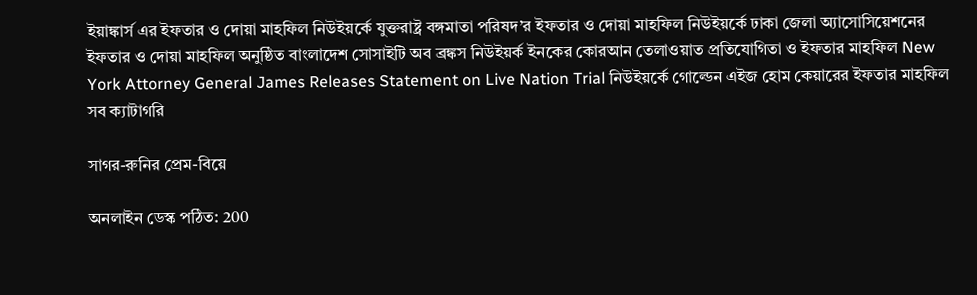ইয়াঙ্কার্স এর ইফতার ও দোয়া মাহফিল নিউইয়র্কে যুক্তরাষ্ট্র বঙ্গমাতা পরিষদ’র ইফতার ও দোয়া মাহফিল নিউইয়র্কে ঢাকা জেলা অ্যাসোসিয়েশনের ইফতার ও দোয়া মাহফিল অনুষ্ঠিত বাংলাদেশ সোসাইটি অব ব্রঙ্কস নিউইয়র্ক ইনকের কোরআন তেলাওয়াত প্রতিযোগিতা ও ইফতার মাহফিল New York Attorney General James Releases Statement on Live Nation Trial নিউইয়র্কে গোল্ডেন এইজ হোম কেয়ারের ইফতার মাহফিল
সব ক্যাটাগরি

সাগর-রুনির প্রেম-বিয়ে

অনলাইন ডেস্ক পঠিত: 200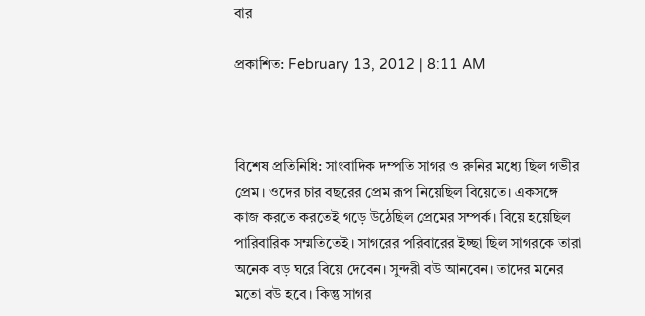বার

প্রকাশিত: February 13, 2012 | 8:11 AM



বিশেষ প্রতিনিধি: সাংবাদিক দম্পতি সাগর ও রুনির মধ্যে ছিল গভীর প্রেম। ওদের চার বছরের প্রেম রূপ নিয়েছিল বিয়েতে। একসঙ্গে কাজ করতে করতেই গড়ে উঠেছিল প্রেমের সম্পর্ক। বিয়ে হয়েছিল পারিবারিক সম্মতিতেই। সাগরের পরিবারের ইচ্ছা ছিল সাগরকে তারা অনেক বড় ঘরে বিয়ে দেবেন। সুন্দরী বউ আনবেন। তাদের মনের মতো বউ হবে। কিন্তু সাগর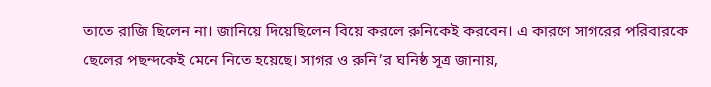তাতে রাজি ছিলেন না। জানিয়ে দিয়েছিলেন বিয়ে করলে রুনিকেই করবেন। এ কারণে সাগরের পরিবারকে ছেলের পছন্দকেই মেনে নিতে হয়েছে। সাগর ও রুনি’র ঘনিষ্ঠ সূত্র জানায়,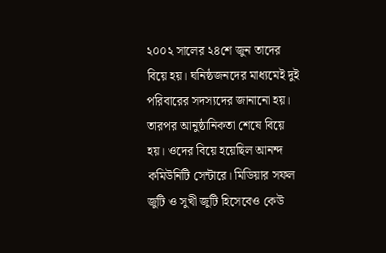২০০২ সালের ২৪শে জুন তাদের বিয়ে হয়। ঘনিষ্ঠজনদের মাধ্যমেই দুই পরিবারের সদস্যদের জানানো হয়। তারপর আনুষ্ঠানিকতা শেষে বিয়ে হয়। ওদের বিয়ে হয়েছিল আনন্দ কমিউনিটি সেন্টারে। মিডিয়ার সফল জুটি ও সুখী জুটি হিসেবেও কেউ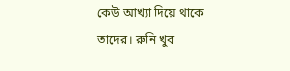কেউ আখ্যা দিয়ে থাকে তাদের। রুনি খুব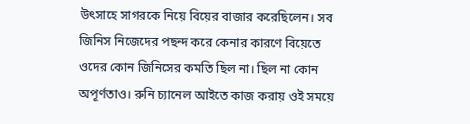উৎসাহে সাগরকে নিয়ে বিয়ের বাজার করেছিলেন। সব জিনিস নিজেদের পছন্দ করে কেনার কারণে বিয়েতে ওদের কোন জিনিসের কমতি ছিল না। ছিল না কোন অপূর্ণতাও। রুনি চ্যানেল আইতে কাজ করায় ওই সময়ে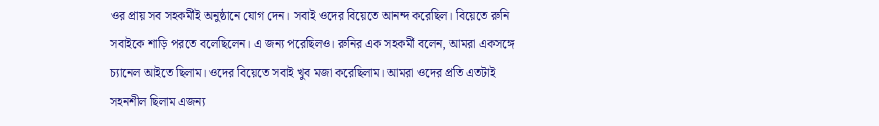ওর প্রায় সব সহকর্মীই অনুষ্ঠানে যোগ দেন। সবাই ওদের বিয়েতে আনন্দ করেছিল। বিয়েতে রুনি সবাইকে শাড়ি পরতে বলেছিলেন। এ জন্য পরেছিলও। রুনির এক সহকর্মী বলেন, আমরা একসঙ্গে চ্যানেল আইতে ছিলাম। ওদের বিয়েতে সবাই খুব মজা করেছিলাম। আমরা ওদের প্রতি এতটাই সহনশীল ছিলাম এজন্য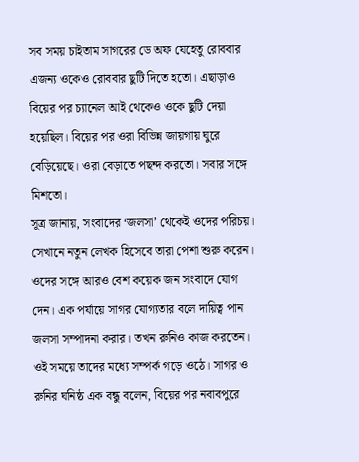সব সময় চাইতাম সাগরের ডে অফ যেহেতু রোববার এজন্য ওকেও রোববার ছুটি দিতে হতো। এছাড়াও বিয়ের পর চ্যানেল আই থেকেও ওকে ছুটি দেয়া হয়েছিল। বিয়ের পর ওরা বিভিন্ন জায়গায় ঘুরে বেড়িয়েছে। ওরা বেড়াতে পছন্দ করতো। সবার সঙ্গে মিশতো।
সূত্র জানায়, সংবাদের ‘জলসা’ থেকেই ওদের পরিচয়। সেখানে নতুন লেখক হিসেবে তারা পেশা শুরু করেন। ওদের সঙ্গে আরও বেশ কয়েক জন সংবাদে যোগ দেন। এক পর্যায়ে সাগর যোগ্যতার বলে দায়িত্ব পান জলসা সম্পাদনা করার। তখন রুনিও কাজ করতেন। ওই সময়ে তাদের মধ্যে সম্পর্ক গড়ে ওঠে। সাগর ও রুনির ঘনিষ্ঠ এক বন্ধু বলেন, বিয়ের পর নবাবপুরে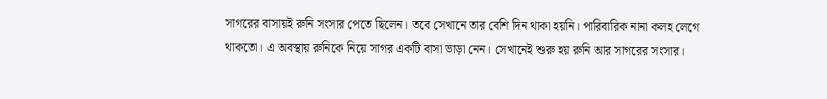সাগরের বাসায়ই রুনি সংসার পেতে ছিলেন। তবে সেখানে তার বেশি দিন থাকা হয়নি। পারিবারিক নানা কলহ লেগে থাকতো। এ অবস্থায় রুনিকে নিয়ে সাগর একটি বাসা ভাড়া নেন। সেখানেই শুরু হয় রুনি আর সাগরের সংসার।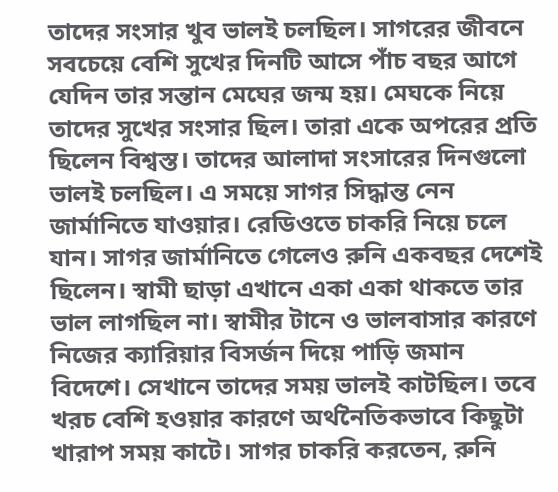তাদের সংসার খুব ভালই চলছিল। সাগরের জীবনে সবচেয়ে বেশি সুখের দিনটি আসে পাঁচ বছর আগে যেদিন তার সন্তান মেঘের জন্ম হয়। মেঘকে নিয়ে তাদের সুখের সংসার ছিল। তারা একে অপরের প্রতি ছিলেন বিশ্বস্ত। তাদের আলাদা সংসারের দিনগুলো ভালই চলছিল। এ সময়ে সাগর সিদ্ধান্ত নেন জার্মানিতে যাওয়ার। রেডিওতে চাকরি নিয়ে চলে যান। সাগর জার্মানিতে গেলেও রুনি একবছর দেশেই ছিলেন। স্বামী ছাড়া এখানে একা একা থাকতে তার ভাল লাগছিল না। স্বামীর টানে ও ভালবাসার কারণে নিজের ক্যারিয়ার বিসর্জন দিয়ে পাড়ি জমান বিদেশে। সেখানে তাদের সময় ভালই কাটছিল। তবে খরচ বেশি হওয়ার কারণে অর্থনৈতিকভাবে কিছুটা খারাপ সময় কাটে। সাগর চাকরি করতেন, রুনি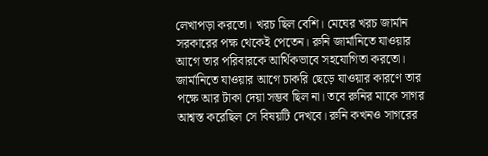লেখাপড়া করতো। খরচ ছিল বেশি। মেঘের খরচ জার্মান সরকারের পক্ষ থেকেই পেতেন। রুনি জার্মানিতে যাওয়ার আগে তার পরিবারকে আর্থিকভাবে সহযোগিতা করতো। জার্মানিতে যাওয়ার আগে চাকরি ছেড়ে যাওয়ার কারণে তার পক্ষে আর টাকা দেয়া সম্ভব ছিল না। তবে রুনির মাকে সাগর আশ্বস্ত করেছিল সে বিষয়টি দেখবে। রুনি কখনও সাগরের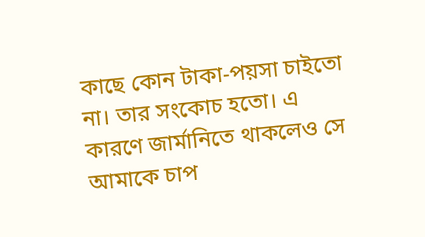কাছে কোন টাকা-পয়সা চাইতো না। তার সংকোচ হতো। এ কারণে জার্মানিতে থাকলেও সে আমাকে চাপ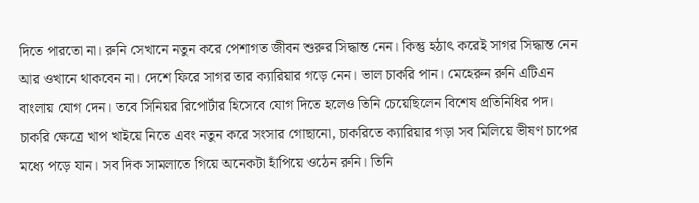দিতে পারতো না। রুনি সেখানে নতুন করে পেশাগত জীবন শুরুর সিদ্ধান্ত নেন। কিন্তু হঠাৎ করেই সাগর সিদ্ধান্ত নেন আর ওখানে থাকবেন না। দেশে ফিরে সাগর তার ক্যারিয়ার গড়ে নেন। ভাল চাকরি পান। মেহেরুন রুনি এটিএন বাংলায় যোগ দেন। তবে সিনিয়র রিপোর্টার হিসেবে যোগ দিতে হলেও তিনি চেয়েছিলেন বিশেষ প্রতিনিধির পদ। চাকরি ক্ষেত্রে খাপ খাইয়ে নিতে এবং নতুন করে সংসার গোছানো, চাকরিতে ক্যারিয়ার গড়া সব মিলিয়ে ভীষণ চাপের মধ্যে পড়ে যান। সব দিক সামলাতে গিয়ে অনেকটা হাঁপিয়ে ওঠেন রুনি। তিনি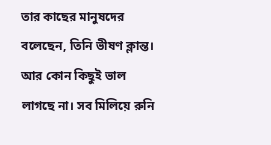তার কাছের মানুষদের বলেছেন, তিনি ভীষণ ক্লান্ত। আর কোন কিছুই ভাল লাগছে না। সব মিলিয়ে রুনি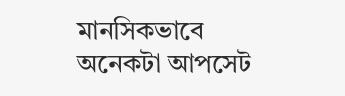মানসিকভাবে অনেকটা আপসেট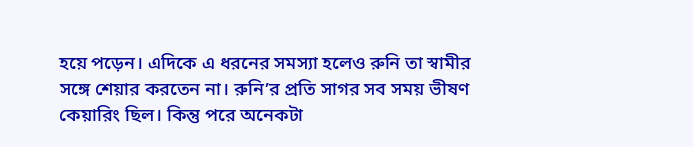হয়ে পড়েন। এদিকে এ ধরনের সমস্যা হলেও রুনি তা স্বামীর সঙ্গে শেয়ার করতেন না। রুনি’র প্রতি সাগর সব সময় ভীষণ কেয়ারিং ছিল। কিন্তু পরে অনেকটা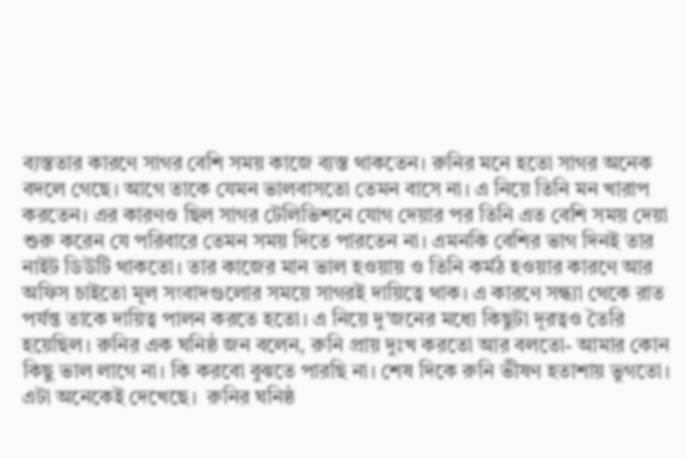ব্যস্ততার কারণে সাগর বেশি সময় কাজে ব্যস্ত থাকতেন। রুনির মনে হতো সাগর অনেক বদলে গেছে। আগে তাকে যেমন ভালবাসতো তেমন বাসে না। এ নিয়ে তিনি মন খারাপ করতেন। এর কারণও ছিল সাগর টেলিভিশনে যোগ দেয়ার পর তিনি এত বেশি সময় দেয়া শুরু করেন যে পরিবারে তেমন সময় দিতে পারতেন না। এমনকি বেশির ভাগ দিনই তার নাইট ডিউটি থাকতো। তার কাজের মান ভাল হওয়ায় ও তিনি কর্মঠ হওয়ার কারণে আর অফিস চাইতো মূল সংবাদগুলোর সময়ে সাগরই দায়িত্বে থাক। এ কারণে সন্ধ্যা থেকে রাত পর্যন্ত তাকে দায়িত্ব পালন করতে হতো। এ নিয়ে দু’জনের মধ্যে কিছুটা দূরত্বও তৈরি হয়েছিল। রুনির এক ঘনিষ্ঠ জন বলেন, রুনি প্রায় দুঃখ করতো আর বলতো- আমার কোন কিছু ভাল লাগে না। কি করবো বুঝতে পারছি না। শেষ দিকে রুনি ভীষণ হতাশায় ভুগতো। এটা অনেকেই দেখেছে।  রুনির ঘনিষ্ঠ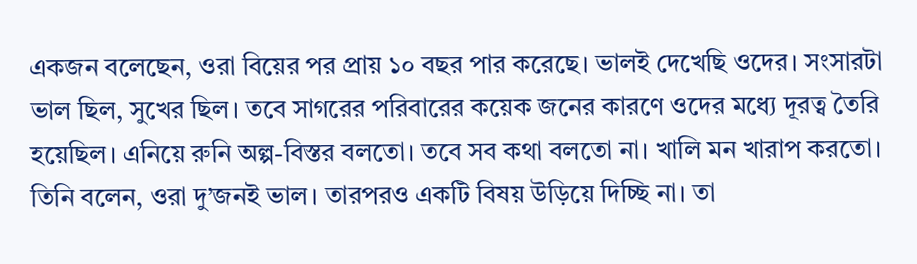একজন বলেছেন, ওরা বিয়ের পর প্রায় ১০ বছর পার করেছে। ভালই দেখেছি ওদের। সংসারটা ভাল ছিল, সুখের ছিল। তবে সাগরের পরিবারের কয়েক জনের কারণে ওদের মধ্যে দূরত্ব তৈরি হয়েছিল। এনিয়ে রুনি অল্প-বিস্তর বলতো। তবে সব কথা বলতো না। খালি মন খারাপ করতো। তিনি বলেন, ওরা দু’জনই ভাল। তারপরও একটি বিষয় উড়িয়ে দিচ্ছি না। তা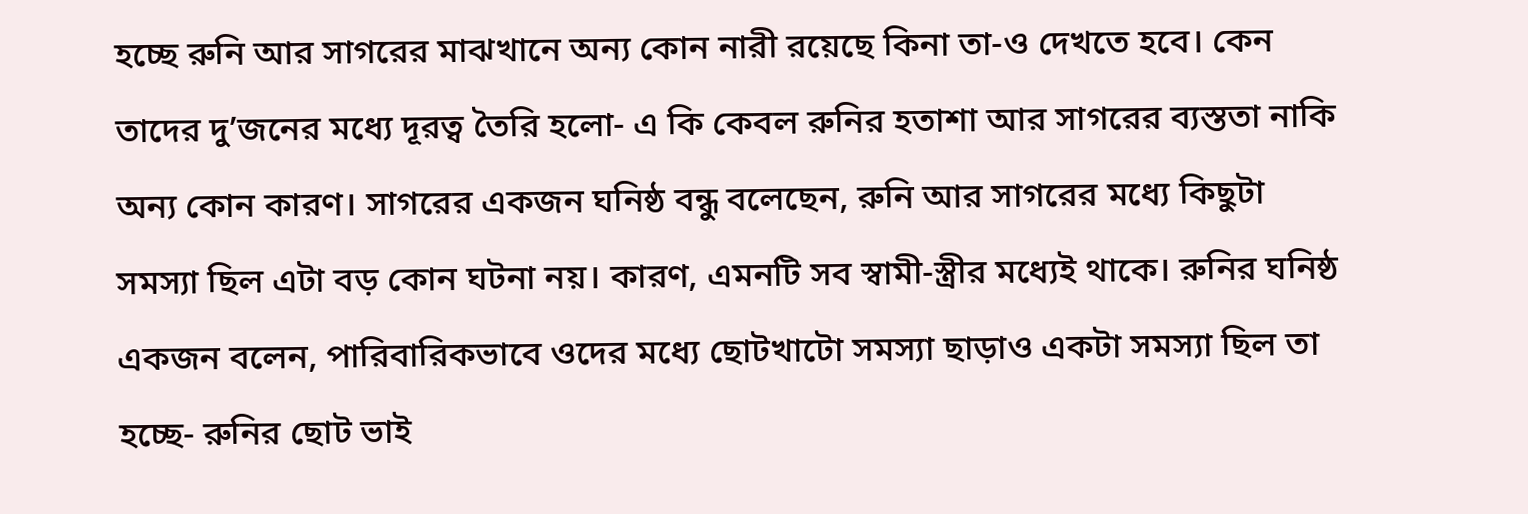হচ্ছে রুনি আর সাগরের মাঝখানে অন্য কোন নারী রয়েছে কিনা তা-ও দেখতে হবে। কেন তাদের দু’জনের মধ্যে দূরত্ব তৈরি হলো- এ কি কেবল রুনির হতাশা আর সাগরের ব্যস্ততা নাকি অন্য কোন কারণ। সাগরের একজন ঘনিষ্ঠ বন্ধু বলেছেন, রুনি আর সাগরের মধ্যে কিছুটা সমস্যা ছিল এটা বড় কোন ঘটনা নয়। কারণ, এমনটি সব স্বামী-স্ত্রীর মধ্যেই থাকে। রুনির ঘনিষ্ঠ একজন বলেন, পারিবারিকভাবে ওদের মধ্যে ছোটখাটো সমস্যা ছাড়াও একটা সমস্যা ছিল তা হচ্ছে- রুনির ছোট ভাই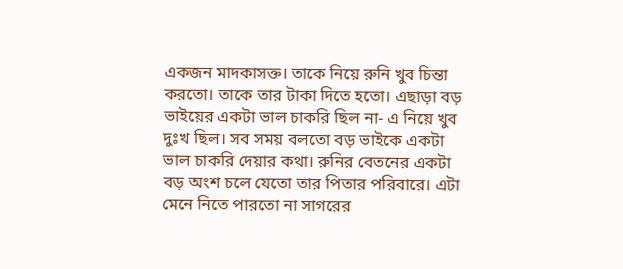একজন মাদকাসক্ত। তাকে নিয়ে রুনি খুব চিন্তা করতো। তাকে তার টাকা দিতে হতো। এছাড়া বড় ভাইয়ের একটা ভাল চাকরি ছিল না- এ নিয়ে খুব দুঃখ ছিল। সব সময় বলতো বড় ভাইকে একটা ভাল চাকরি দেয়ার কথা। রুনির বেতনের একটা বড় অংশ চলে যেতো তার পিতার পরিবারে। এটা মেনে নিতে পারতো না সাগরের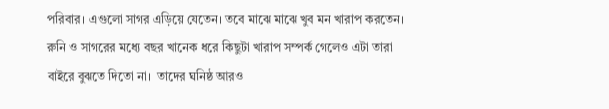পরিবার। এগুলো সাগর এড়িয়ে যেতেন। তবে মাঝে মাঝে খুব মন খারাপ করতেন। রুনি ও সাগরের মধ্যে বছর খানেক ধরে কিছুটা খারাপ সম্পর্ক গেলেও এটা তারা বাইরে বুঝতে দিতো না।  তাদের ঘনিষ্ঠ আরও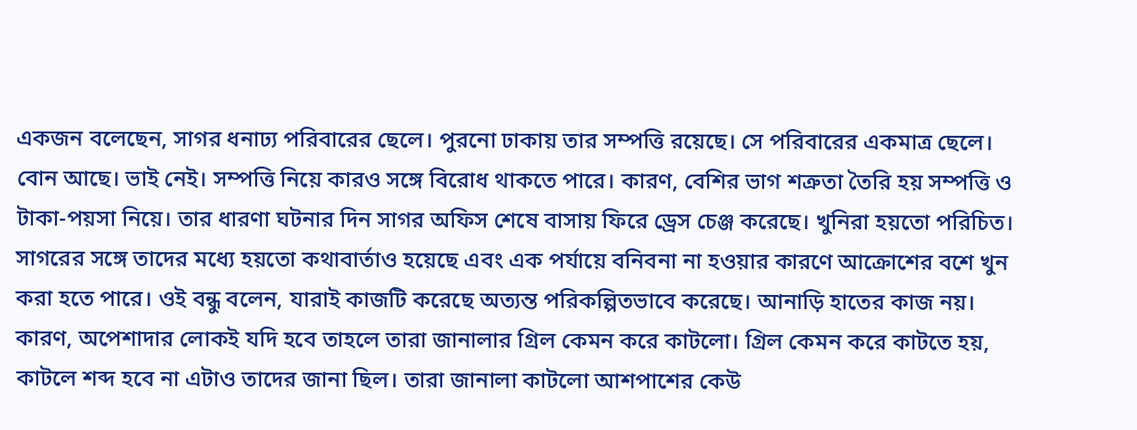একজন বলেছেন, সাগর ধনাঢ্য পরিবারের ছেলে। পুরনো ঢাকায় তার সম্পত্তি রয়েছে। সে পরিবারের একমাত্র ছেলে। বোন আছে। ভাই নেই। সম্পত্তি নিয়ে কারও সঙ্গে বিরোধ থাকতে পারে। কারণ, বেশির ভাগ শত্রুতা তৈরি হয় সম্পত্তি ও টাকা-পয়সা নিয়ে। তার ধারণা ঘটনার দিন সাগর অফিস শেষে বাসায় ফিরে ড্রেস চেঞ্জ করেছে। খুনিরা হয়তো পরিচিত। সাগরের সঙ্গে তাদের মধ্যে হয়তো কথাবার্তাও হয়েছে এবং এক পর্যায়ে বনিবনা না হওয়ার কারণে আক্রোশের বশে খুন করা হতে পারে। ওই বন্ধু বলেন, যারাই কাজটি করেছে অত্যন্ত পরিকল্পিতভাবে করেছে। আনাড়ি হাতের কাজ নয়। কারণ, অপেশাদার লোকই যদি হবে তাহলে তারা জানালার গ্রিল কেমন করে কাটলো। গ্রিল কেমন করে কাটতে হয়, কাটলে শব্দ হবে না এটাও তাদের জানা ছিল। তারা জানালা কাটলো আশপাশের কেউ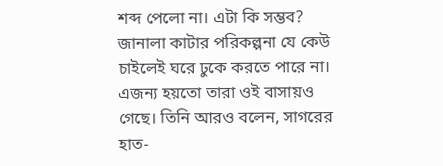শব্দ পেলো না। এটা কি সম্ভব? জানালা কাটার পরিকল্পনা যে কেউ চাইলেই ঘরে ঢুকে করতে পারে না। এজন্য হয়তো তারা ওই বাসায়ও গেছে। তিনি আরও বলেন, সাগরের হাত-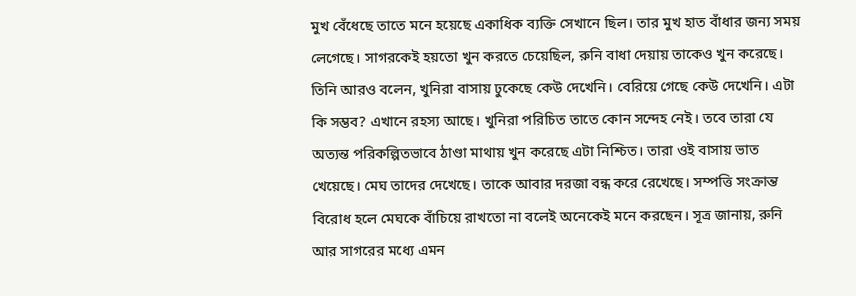মুখ বেঁধেছে তাতে মনে হয়েছে একাধিক ব্যক্তি সেখানে ছিল। তার মুখ হাত বাঁধার জন্য সময় লেগেছে। সাগরকেই হয়তো খুন করতে চেয়েছিল, রুনি বাধা দেয়ায় তাকেও খুন করেছে। তিনি আরও বলেন, খুনিরা বাসায় ঢুকেছে কেউ দেখেনি। বেরিয়ে গেছে কেউ দেখেনি। এটা কি সম্ভব? এখানে রহস্য আছে। খুনিরা পরিচিত তাতে কোন সন্দেহ নেই। তবে তারা যে অত্যন্ত পরিকল্পিতভাবে ঠাণ্ডা মাথায় খুন করেছে এটা নিশ্চিত। তারা ওই বাসায় ভাত খেয়েছে। মেঘ তাদের দেখেছে। তাকে আবার দরজা বন্ধ করে রেখেছে। সম্পত্তি সংক্রান্ত বিরোধ হলে মেঘকে বাঁচিয়ে রাখতো না বলেই অনেকেই মনে করছেন। সূত্র জানায়, রুনি আর সাগরের মধ্যে এমন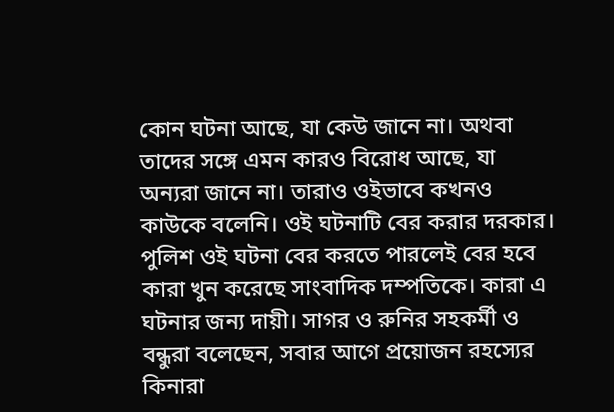কোন ঘটনা আছে, যা কেউ জানে না। অথবা তাদের সঙ্গে এমন কারও বিরোধ আছে, যা অন্যরা জানে না। তারাও ওইভাবে কখনও কাউকে বলেনি। ওই ঘটনাটি বের করার দরকার। পুলিশ ওই ঘটনা বের করতে পারলেই বের হবে কারা খুন করেছে সাংবাদিক দম্পতিকে। কারা এ ঘটনার জন্য দায়ী। সাগর ও রুনির সহকর্মী ও বন্ধুরা বলেছেন, সবার আগে প্রয়োজন রহস্যের কিনারা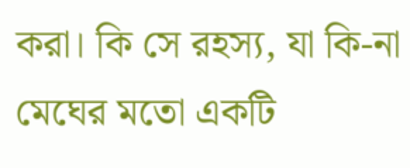করা। কি সে রহস্য, যা কি-না মেঘের মতো একটি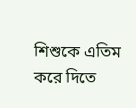শিশুকে এতিম করে দিতে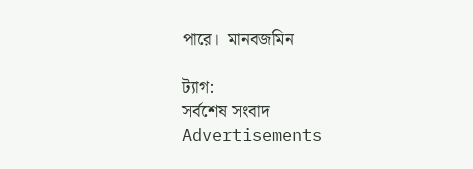পারে।  মানবজমিন

ট্যাগ:
সর্বশেষ সংবাদ
Advertisements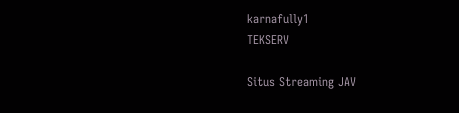karnafully1
TEKSERV

Situs Streaming JAV